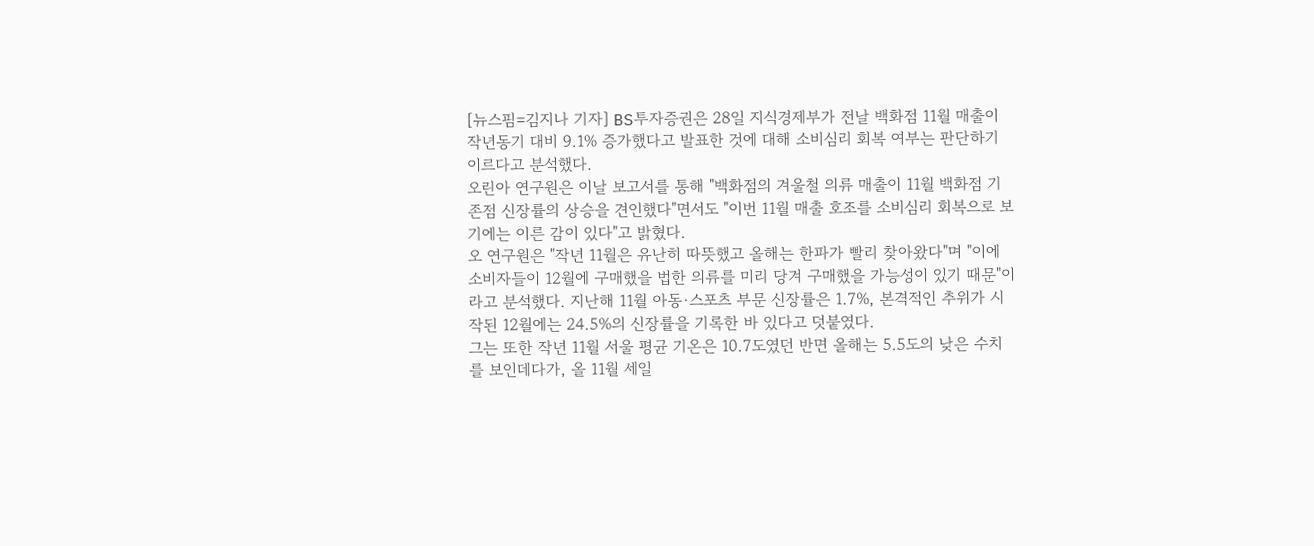[뉴스핌=김지나 기자] BS투자증권은 28일 지식경제부가 전날 백화점 11월 매출이 작년동기 대비 9.1% 증가했다고 발표한 것에 대해 소비심리 회복 여부는 판단하기 이르다고 분석했다.
오린아 연구원은 이날 보고서를 통해 "백화점의 겨울철 의류 매출이 11월 백화점 기존점 신장률의 상승을 견인했다"면서도 "이번 11월 매출 호조를 소비심리 회복으로 보기에는 이른 감이 있다"고 밝혔다.
오 연구원은 "작년 11월은 유난히 따뜻했고 올해는 한파가 빨리 찾아왔다"며 "이에 소비자들이 12월에 구매했을 법한 의류를 미리 당겨 구매했을 가능성이 있기 때문"이라고 분석했다. 지난해 11월 아동·스포츠 부문 신장률은 1.7%, 본격적인 추위가 시작된 12월에는 24.5%의 신장률을 기록한 바 있다고 덧붙였다.
그는 또한 작년 11월 서울 평균 기온은 10.7도였던 반면 올해는 5.5도의 낮은 수치를 보인데다가, 올 11월 세일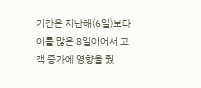기간은 지난해(6일)보다 이틀 많은 8일이어서 고객 증가에 영향을 줬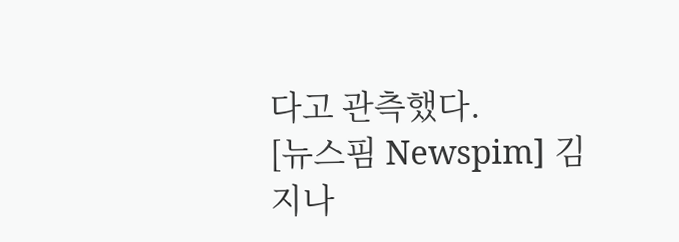다고 관측했다.
[뉴스핌 Newspim] 김지나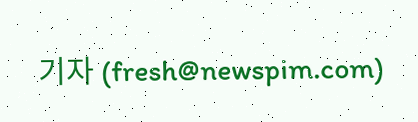기자 (fresh@newspim.com)